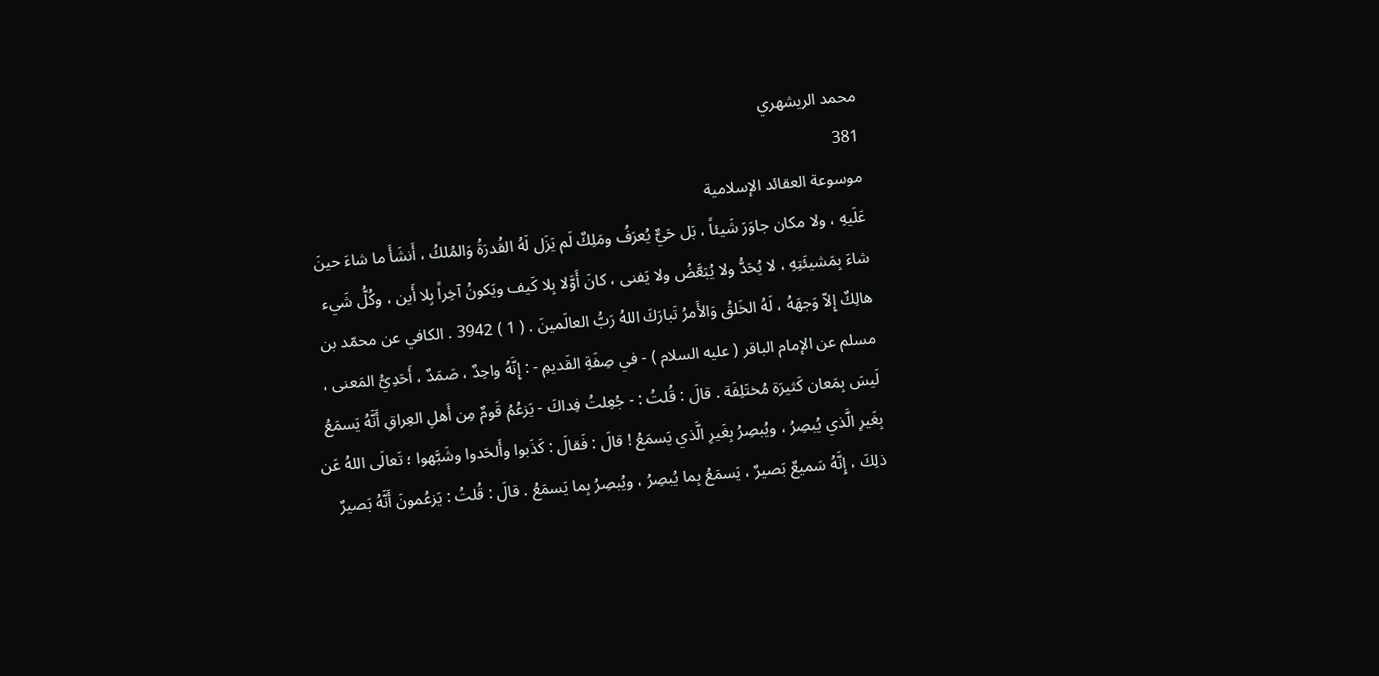محمد الريشهري
381
موسوعة العقائد الإسلامية
عَلَيهِ ، ولا مكان جاوَرَ شَيئاً ، بَل حَيٌّ يُعرَفُ ومَلِكٌ لَم يَزَل لَهُ القُدرَةُ وَالمُلكُ ، أَنشَأَ ما شاءَ حينَ شاءَ بِمَشيئَتِهِ ، لا يُحَدُّ ولا يُبَعَّضُ ولا يَفنى ، كانَ أَوَّلا بِلا كَيف ويَكونُ آخِراً بِلا أَين ، وكُلُّ شَيء هالِكٌ إِلاّ وَجهَهُ ، لَهُ الخَلقُ وَالأَمرُ تَبارَكَ اللهُ رَبُّ العالَمينَ . ( 1 ) 3942 . الكافي عن محمّد بن مسلم عن الإمام الباقر ( عليه السلام ) - في صِفَةِ القَديمِ - : إِنَّهُ واحِدٌ ، صَمَدٌ ، أَحَدِيُّ المَعنى ، لَيسَ بِمَعان كَثيرَة مُختَلِفَة . قالَ : قُلتُ : - جُعِلتُ فِداكَ - يَزعُمُ قَومٌ مِن أَهلِ العِراقِ أَنَّهُ يَسمَعُ بِغَيرِ الَّذي يُبصِرُ ، ويُبصِرُ بِغَيرِ الَّذي يَسمَعُ ! قالَ : فَقالَ : كَذَبوا وأَلحَدوا وشَبَّهوا ؛ تَعالَى اللهُ عَن ذلِكَ ، إِنَّهُ سَميعٌ بَصيرٌ ، يَسمَعُ بِما يُبصِرُ ، ويُبصِرُ بِما يَسمَعُ . قالَ : قُلتُ : يَزعُمونَ أَنَّهُ بَصيرٌ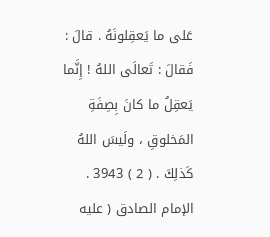عَلى ما يَعقِلونَهُ . قالَ : فَقالَ : تَعالَى اللهُ ! إِنَّما يَعقِلُ ما كانَ بِصِفَةِ المَخلوقِ ، ولَيسَ اللهُ كَذلِكَ . ( 2 ) 3943 . الإمام الصادق ( عليه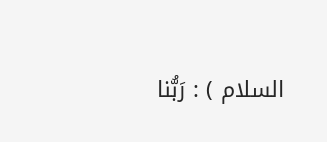السلام ) : رَبُّنا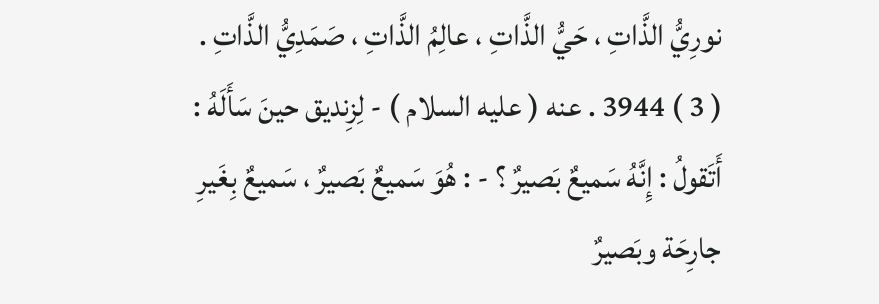نورِيُّ الذَّاتِ ، حَيُّ الذَّاتِ ، عالِمُ الذَّاتِ ، صَمَدِيُّ الذَّاتِ . ( 3 ) 3944 . عنه ( عليه السلام ) - لِزِنديق حينَ سَأَلَهُ : أَتَقولُ : إِنَّهُ سَميعٌ بَصيرٌ ؟ - : هُوَ سَميعٌ بَصيرٌ ، سَميعٌ بِغَيرِ جارِحَة وبَصيرٌ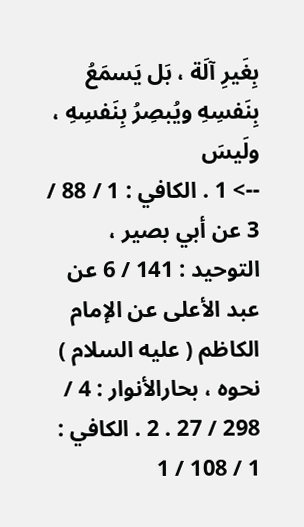بِغَيرِ آلَة ، بَل يَسمَعُ بِنَفسِهِ ويُبصِرُ بِنَفسِهِ ، ولَيسَ
--> 1 . الكافي : 1 / 88 / 3 عن أبي بصير ، التوحيد : 141 / 6 عن عبد الأعلى عن الإمام الكاظم ( عليه السلام ) نحوه ، بحارالأنوار : 4 / 298 / 27 . 2 . الكافي : 1 / 108 / 1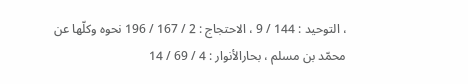، التوحيد : 144 / 9 ، الاحتجاج : 2 / 167 / 196 نحوه وكلّها عن محمّد بن مسلم ، بحارالأنوار : 4 / 69 / 14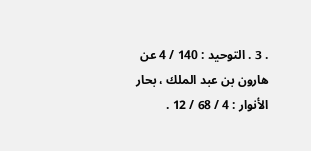. 3 . التوحيد : 140 / 4 عن هارون بن عبد الملك ، بحار الأنوار : 4 / 68 / 12 .